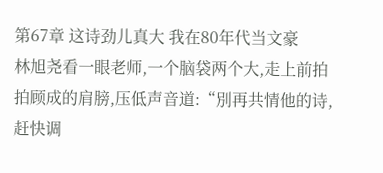第67章 这诗劲儿真大 我在80年代当文豪
林旭尧看一眼老师,一个脑袋两个大,走上前拍拍顾成的肩膀,压低声音道:“別再共情他的诗,赶快调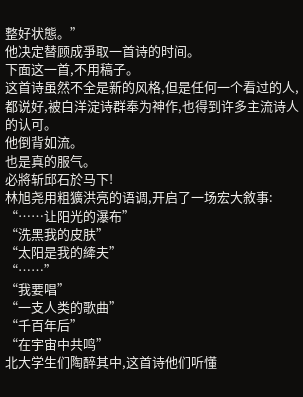整好状態。”
他决定替顾成爭取一首诗的时间。
下面这一首,不用稿子。
这首诗虽然不全是新的风格,但是任何一个看过的人,都说好,被白洋淀诗群奉为神作,也得到许多主流诗人的认可。
他倒背如流。
也是真的服气。
必將斩邱石於马下!
林旭尧用粗獷洪亮的语调,开启了一场宏大敘事:
“……让阳光的瀑布”
“洗黑我的皮肤”
“太阳是我的縴夫”
“……”
“我要唱”
“一支人类的歌曲”
“千百年后”
“在宇宙中共鸣”
北大学生们陶醉其中,这首诗他们听懂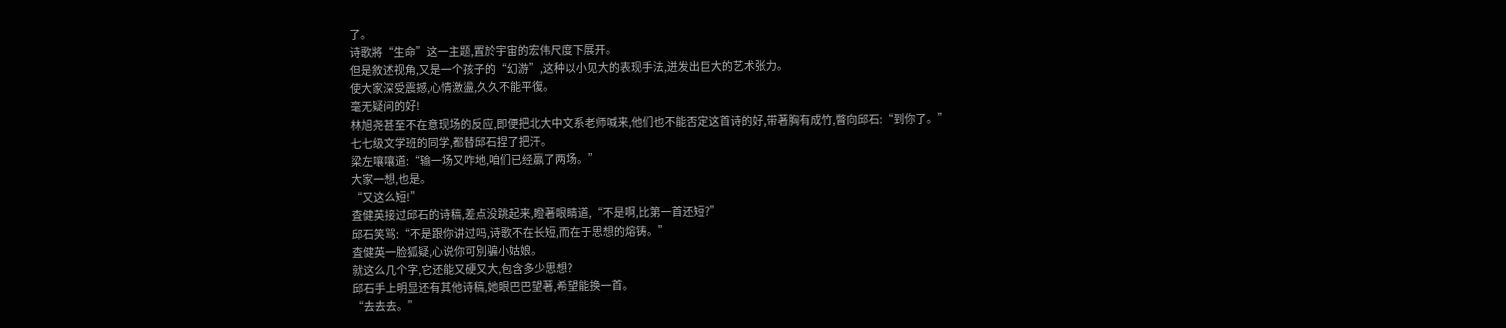了。
诗歌將“生命”这一主题,置於宇宙的宏伟尺度下展开。
但是敘述视角,又是一个孩子的“幻游”,这种以小见大的表现手法,迸发出巨大的艺术张力。
使大家深受震撼,心情激盪,久久不能平復。
毫无疑问的好!
林旭尧甚至不在意现场的反应,即便把北大中文系老师喊来,他们也不能否定这首诗的好,带著胸有成竹,瞥向邱石:“到你了。”
七七级文学班的同学,都替邱石捏了把汗。
梁左嚷嚷道:“输一场又咋地,咱们已经贏了两场。”
大家一想,也是。
“又这么短!”
査健英接过邱石的诗稿,差点没跳起来,瞪著眼睛道,“不是啊,比第一首还短?”
邱石笑骂:“不是跟你讲过吗,诗歌不在长短,而在于思想的熔铸。”
査健英一脸狐疑,心说你可別骗小姑娘。
就这么几个字,它还能又硬又大,包含多少思想?
邱石手上明显还有其他诗稿,她眼巴巴望著,希望能换一首。
“去去去。”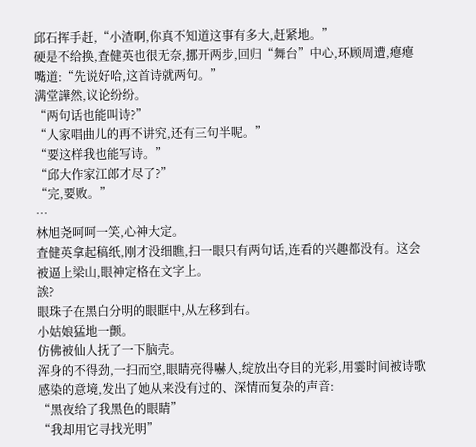邱石挥手赶,“小渣啊,你真不知道这事有多大,赶紧地。”
硬是不给换,査健英也很无奈,挪开两步,回归“舞台”中心,环顾周遭,瘪瘪嘴道:“先说好哈,这首诗就两句。”
满堂譁然,议论纷纷。
“两句话也能叫诗?”
“人家唱曲儿的再不讲究,还有三句半呢。”
“要这样我也能写诗。”
“邱大作家江郎才尽了?”
“完,要败。”
…
林旭尧呵呵一笑,心神大定。
査健英拿起稿纸,刚才没细瞧,扫一眼只有两句话,连看的兴趣都没有。这会被逼上梁山,眼神定格在文字上。
誒?
眼珠子在黑白分明的眼眶中,从左移到右。
小姑娘猛地一颤。
仿佛被仙人抚了一下脑壳。
浑身的不得劲,一扫而空,眼睛亮得嚇人,绽放出夺目的光彩,用霎时间被诗歌感染的意境,发出了她从来没有过的、深情而复杂的声音:
“黑夜给了我黑色的眼睛”
“我却用它寻找光明”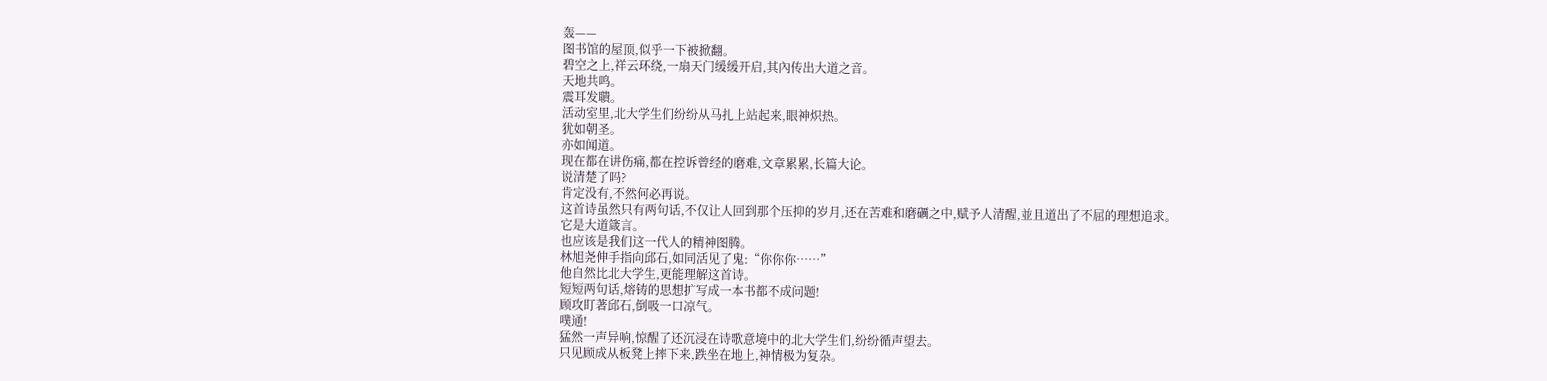轰——
图书馆的屋顶,似乎一下被掀翻。
碧空之上,祥云环绕,一扇天门缓缓开启,其內传出大道之音。
天地共鸣。
震耳发聵。
活动室里,北大学生们纷纷从马扎上站起来,眼神炽热。
犹如朝圣。
亦如闻道。
现在都在讲伤痛,都在控诉曾经的磨难,文章累累,长篇大论。
说清楚了吗?
肯定没有,不然何必再说。
这首诗虽然只有两句话,不仅让人回到那个压抑的岁月,还在苦难和磨礪之中,赋予人清醒,並且道出了不屈的理想追求。
它是大道箴言。
也应该是我们这一代人的精神图腾。
林旭尧伸手指向邱石,如同活见了鬼:“你你你……”
他自然比北大学生,更能理解这首诗。
短短两句话,熔铸的思想扩写成一本书都不成问题!
顾攻盯著邱石,倒吸一口凉气。
噗通!
猛然一声异响,惊醒了还沉浸在诗歌意境中的北大学生们,纷纷循声望去。
只见顾成从板凳上摔下来,跌坐在地上,神情极为复杂。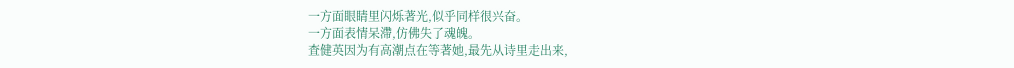一方面眼睛里闪烁著光,似乎同样很兴奋。
一方面表情呆滯,仿佛失了魂魄。
査健英因为有高潮点在等著她,最先从诗里走出来,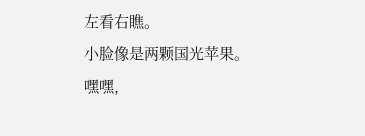左看右瞧。
小脸像是两颗国光苹果。
嘿嘿,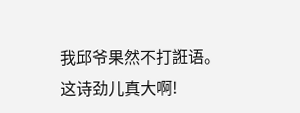我邱爷果然不打誑语。
这诗劲儿真大啊!